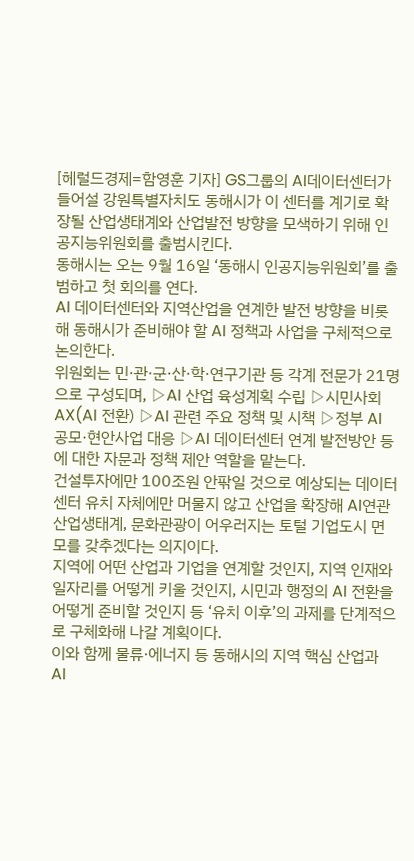[헤럴드경제=함영훈 기자] GS그룹의 AI데이터센터가 들어설 강원특별자치도 동해시가 이 센터를 계기로 확장될 산업생태계와 산업발전 방향을 모색하기 위해 인공지능위원회를 출범시킨다.
동해시는 오는 9월 16일 ‘동해시 인공지능위원회’를 출범하고 첫 회의를 연다.
AI 데이터센터와 지역산업을 연계한 발전 방향을 비롯해 동해시가 준비해야 할 AI 정책과 사업을 구체적으로 논의한다.
위원회는 민·관·군·산·학·연구기관 등 각계 전문가 21명으로 구성되며, ▷AI 산업 육성계획 수립 ▷시민사회 AX(AI 전환) ▷AI 관련 주요 정책 및 시책 ▷정부 AI 공모·현안사업 대응 ▷AI 데이터센터 연계 발전방안 등에 대한 자문과 정책 제안 역할을 맡는다.
건설투자에만 100조원 안팎일 것으로 예상되는 데이터센터 유치 자체에만 머물지 않고 산업을 확장해 AI연관 산업생태계, 문화관광이 어우러지는 토털 기업도시 면모를 갖추겠다는 의지이다.
지역에 어떤 산업과 기업을 연계할 것인지, 지역 인재와 일자리를 어떻게 키울 것인지, 시민과 행정의 AI 전환을 어떻게 준비할 것인지 등 ‘유치 이후’의 과제를 단계적으로 구체화해 나갈 계획이다.
이와 함께 물류·에너지 등 동해시의 지역 핵심 산업과 AI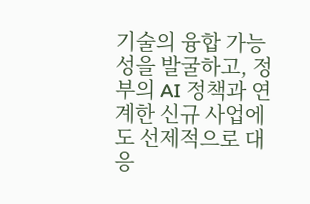기술의 융합 가능성을 발굴하고, 정부의 AI 정책과 연계한 신규 사업에도 선제적으로 대응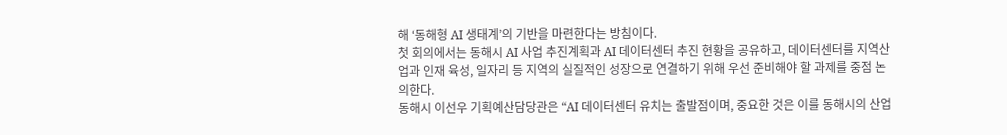해 ‘동해형 AI 생태계’의 기반을 마련한다는 방침이다.
첫 회의에서는 동해시 AI 사업 추진계획과 AI 데이터센터 추진 현황을 공유하고, 데이터센터를 지역산업과 인재 육성, 일자리 등 지역의 실질적인 성장으로 연결하기 위해 우선 준비해야 할 과제를 중점 논의한다.
동해시 이선우 기획예산담당관은 “AI 데이터센터 유치는 출발점이며, 중요한 것은 이를 동해시의 산업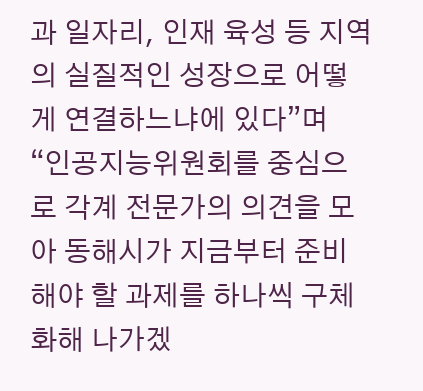과 일자리, 인재 육성 등 지역의 실질적인 성장으로 어떻게 연결하느냐에 있다”며 “인공지능위원회를 중심으로 각계 전문가의 의견을 모아 동해시가 지금부터 준비해야 할 과제를 하나씩 구체화해 나가겠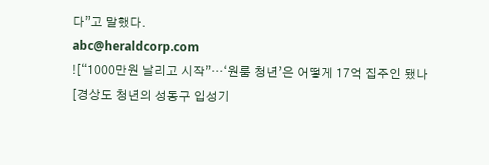다”고 말했다.
abc@heraldcorp.com
![“1000만원 날리고 시작”…‘원룸 청년’은 어떻게 17억 집주인 됐나 [경상도 청년의 성동구 입성기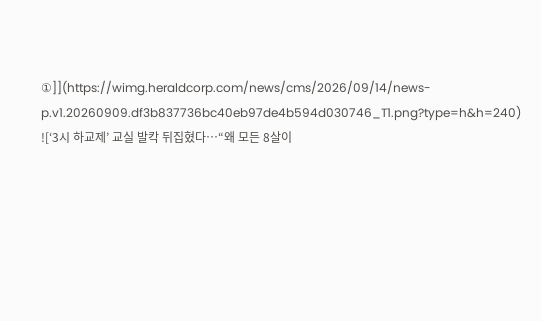①]](https://wimg.heraldcorp.com/news/cms/2026/09/14/news-p.v1.20260909.df3b837736bc40eb97de4b594d030746_T1.png?type=h&h=240)
![‘3시 하교제’ 교실 발칵 뒤집혔다…“왜 모든 8살이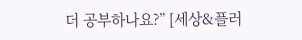더 공부하나요?” [세상&플러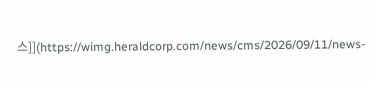스]](https://wimg.heraldcorp.com/news/cms/2026/09/11/news-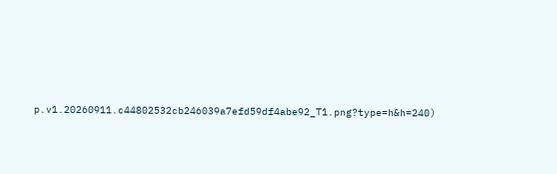p.v1.20260911.c44802532cb246039a7efd59df4abe92_T1.png?type=h&h=240)